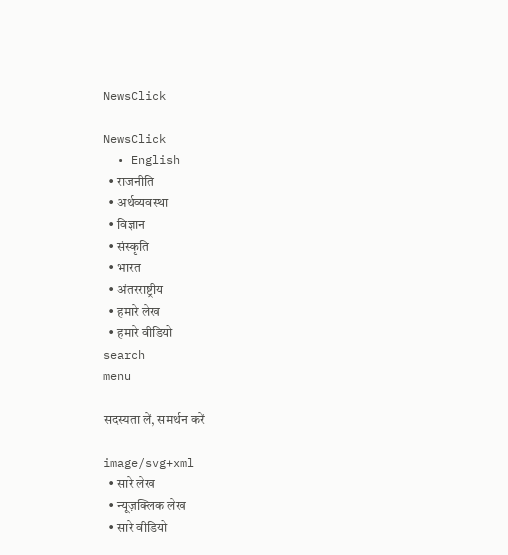NewsClick

NewsClick
  • English
  • राजनीति
  • अर्थव्यवस्था
  • विज्ञान
  • संस्कृति
  • भारत
  • अंतरराष्ट्रीय
  • हमारे लेख
  • हमारे वीडियो
search
menu

सदस्यता लें, समर्थन करें

image/svg+xml
  • सारे लेख
  • न्यूज़क्लिक लेख
  • सारे वीडियो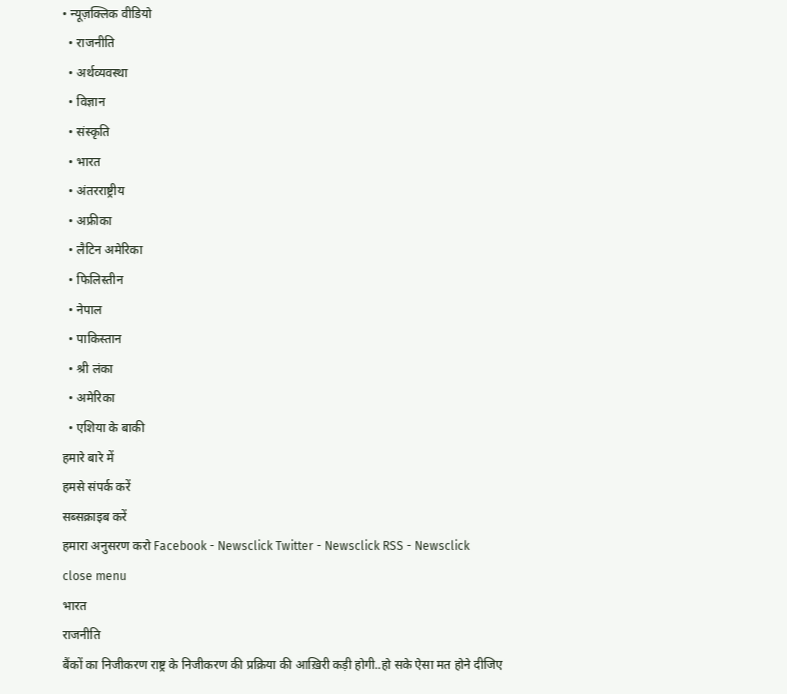• न्यूज़क्लिक वीडियो
  • राजनीति
  • अर्थव्यवस्था
  • विज्ञान
  • संस्कृति
  • भारत
  • अंतरराष्ट्रीय
  • अफ्रीका
  • लैटिन अमेरिका
  • फिलिस्तीन
  • नेपाल
  • पाकिस्तान
  • श्री लंका
  • अमेरिका
  • एशिया के बाकी
हमारे बारे में
हमसे संपर्क करें
सब्सक्राइब करें
हमारा अनुसरण करो Facebook - Newsclick Twitter - Newsclick RSS - Newsclick
close menu
भारत
राजनीति
बैंकों का निजीकरण राष्ट्र के निजीकरण की प्रक्रिया की आख़िरी कड़ी होगी..हो सके ऐसा मत होने दीजिए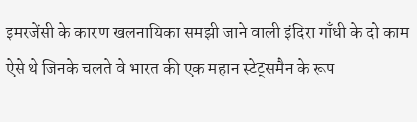इमरजेंसी के कारण खलनायिका समझी जाने वाली इंदिरा गाँधी के दो काम ऐसे थे जिनके चलते वे भारत की एक महान स्टेट्समैन के रूप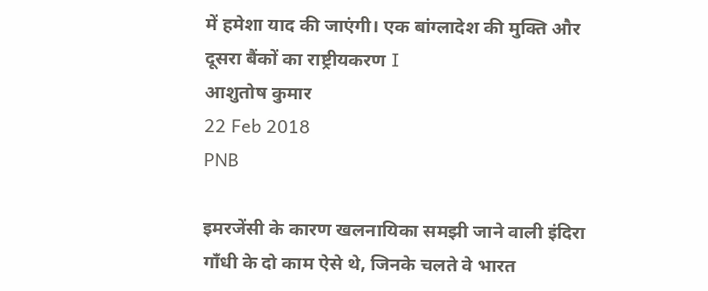में हमेशा याद की जाएंगी। एक बांग्लादेश की मुक्ति और दूसरा बैंकों का राष्ट्रीयकरण I
आशुतोष कुमार
22 Feb 2018
PNB

इमरजेंसी के कारण खलनायिका समझी जाने वाली इंदिरा गाँधी के दो काम ऐसे थे, जिनके चलते वे भारत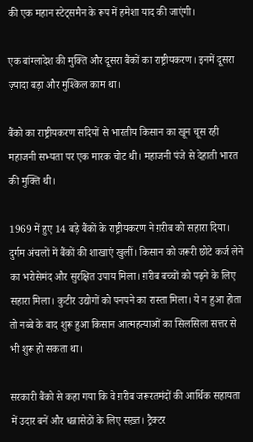की एक महान स्टेट्समैन के रूप में हमेशा याद की जाएंगी।

एक बांग्लादेश की मुक्ति और दूसरा बैंकों का राष्ट्रीयकरण। इनमें दूसरा ज़्यादा बड़ा और मुश्किल काम था।

बैंको का राष्ट्रीयकरण सदियों से भारतीय किसान का खून चूस रही महाजनी सभ्यता पर एक मारक चोट थी। महाजनी पंजे से देहाती भारत की मुक्ति थी।

1969 में हुए 14 बड़े बैंकों के राष्ट्रीयकरण ने ग़रीब को सहारा दिया। दुर्गम अंचलों में बैंकों की शाखाएं खुलीं। किसान को जरूरी छोटे कर्ज लेने का भरोसेमंद और सुरक्षित उपाय मिला। ग़रीब बच्चों को पढ़ने के लिए सहारा मिला। कुटीर उद्योगों को पनपने का रास्ता मिला। ये न हुआ होता तो नब्बे के बाद शुरू हुआ किसान आत्महत्याओं का सिलसिला सत्तर से भी शुरू हो सकता था।

सरकारी बैंको से कहा गया कि वे ग़रीब जरूरतमंदों की आर्थिक सहायता में उदार बनें और धन्नासेठों के लिए सख़्त। ट्रैक्टर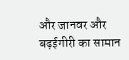और जानवर और बढ़ईगीरी का सामान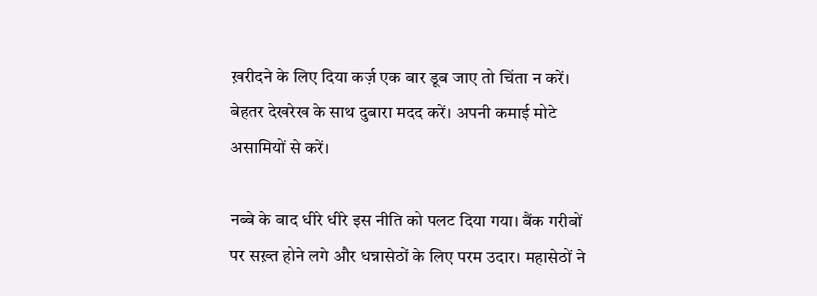ख़रीदने के लिए दिया कर्ज़ एक बार डूब जाए तो चिंता न करें। बेहतर देखरेख के साथ दुबारा मदद करें। अपनी कमाई मोटे असामियों से करें।

नब्बे के बाद धीरे धीरे इस नीति को पलट दिया गया। बैंक गरीबों पर सख़्त होने लगे और धन्नासेठों के लिए परम उदार। महासेठों ने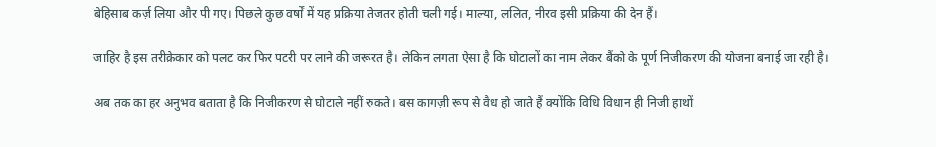बेहिसाब कर्ज़ लिया और पी गए। पिछले कुछ वर्षों में यह प्रक्रिया तेजतर होती चली गई। माल्या, ललित, नीरव इसी प्रक्रिया की देन हैं।

जाहिर है इस तरीक़ेकार को पलट कर फिर पटरी पर लाने की जरूरत है। लेकिन लगता ऐसा है कि घोटालों का नाम लेकर बैंको के पूर्ण निजीकरण की योजना बनाई जा रही है।

अब तक का हर अनुभव बताता है कि निजीकरण से घोटाले नहीं रुकते। बस कागज़ी रूप से वैध हो जाते हैं क्योंकि विधि विधान ही निजी हाथों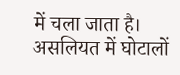में चला जाता है। असलियत में घोटालों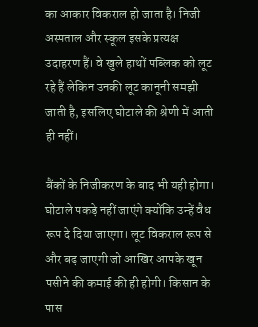का आकार विकराल हो जाता है। निजी अस्पताल और स्कूल इसके प्रत्यक्ष उदाहरण हैं। वे खुले हाथों पब्लिक को लूट रहे हैं लेकिन उनकी लूट कानूनी समझी जाती है, इसलिए घोटाले की श्रेणी में आती ही नहीं।

बैंकों के निजीकरण के बाद भी यही होगा। घोटाले पकड़े नहीं जाएंगे क्योंकि उन्हें वैध रूप दे दिया जाएगा। लूट विकराल रूप से और बढ़ जाएगी जो आखिर आपके खून पसीने की कमाई की ही होगी। किसान के पास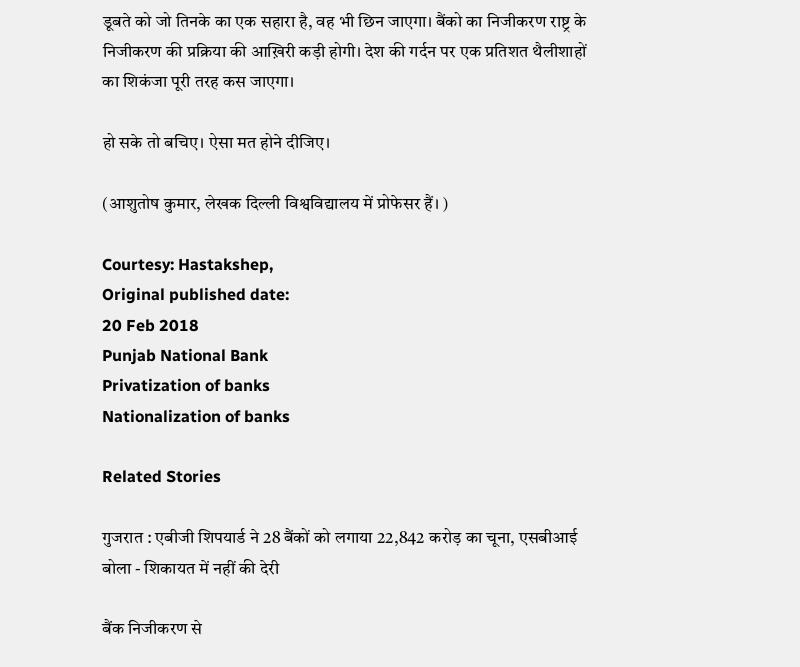डूबते को जो तिनके का एक सहारा है, वह भी छिन जाएगा। बैंको का निजीकरण राष्ट्र के निजीकरण की प्रक्रिया की आख़िरी कड़ी होगी। देश की गर्दन पर एक प्रतिशत थैलीशाहों का शिकंजा पूरी तरह कस जाएगा।

हो सके तो बचिए। ऐसा मत होने दीजिए।

(आशुतोष कुमार, लेखक दिल्ली विश्वविद्यालय में प्रोफेसर हैं। )

Courtesy: Hastakshep,
Original published date:
20 Feb 2018
Punjab National Bank
Privatization of banks
Nationalization of banks

Related Stories

गुजरात : एबीजी शिपयार्ड ने 28 बैंकों को लगाया 22,842 करोड़ का चूना, एसबीआई बोला - शिकायत में नहीं की देरी

बैंक निजीकरण से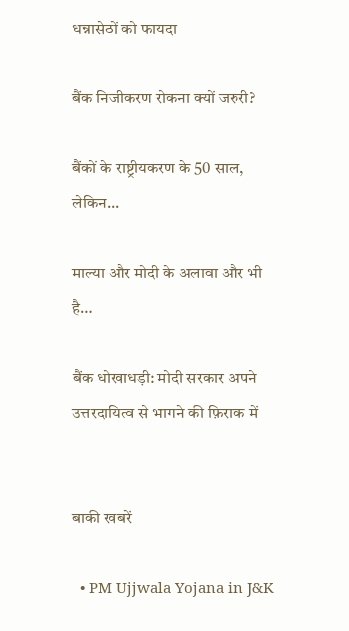धन्नासेठों को फायदा

बैंक निजीकरण रोकना क्यों जरुरी?

बैंकों के राष्ट्रीयकरण के 50 साल, लेकिन...

माल्या और मोदी के अलावा और भी है…

बैंक धोखाधड़ी: मोदी सरकार अपने उत्तरदायित्व से भागने की फ़िराक में


बाकी खबरें

  • PM Ujjwala Yojana in J&K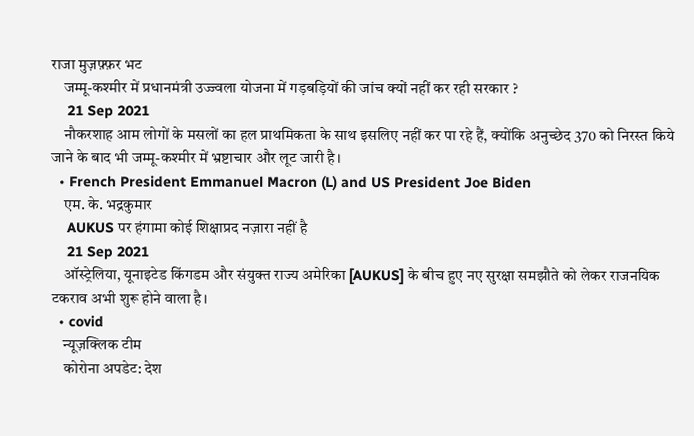राजा मुज़फ़्फ़र भट
    जम्मू-कश्मीर में प्रधानमंत्री उज्ज्वला योजना में गड़बड़ियों की जांच क्यों नहीं कर रही सरकार ?
    21 Sep 2021
    नौकरशाह आम लोगों के मसलों का हल प्राथमिकता के साथ इसलिए नहीं कर पा रहे हैं, क्योंकि अनुच्छेद 370 को निरस्त किये जाने के बाद भी जम्मू-कश्मीर में भ्रष्टाचार और लूट जारी है।
  • French President Emmanuel Macron (L) and US President Joe Biden
    एम. के. भद्रकुमार
    AUKUS पर हंगामा कोई शिक्षाप्रद नज़ारा नहीं है
    21 Sep 2021
    ऑस्ट्रेलिया, यूनाइटेड किंगडम और संयुक्त राज्य अमेरिका [AUKUS] के बीच हुए नए सुरक्षा समझौते को लेकर राजनयिक टकराव अभी शुरू होने वाला है।
  • covid
    न्यूज़क्लिक टीम
    कोरोना अपडेट: देश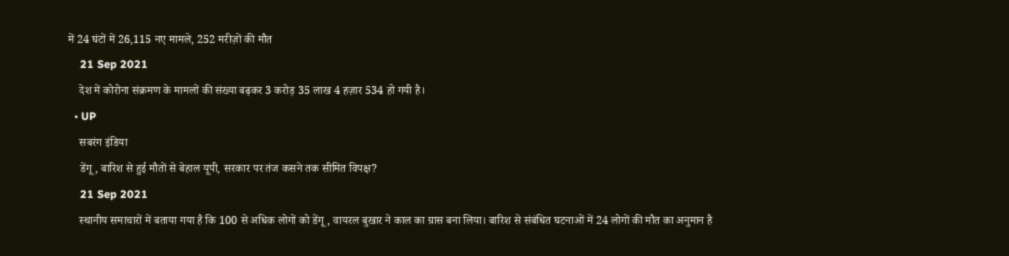में 24 घंटों में 26,115 नए मामले, 252 मरीज़ों की मौत
    21 Sep 2021
    देश में कोरोना संक्रमण के मामलों की संख्या बढ़कर 3 करोड़ 35 लाख 4 हज़ार 534 हो गयी है।
  • UP
    सबरंग इंडिया
    डेंगू, बारिश से हुई मौतों से बेहाल यूपी, सरकार पर तंज कसने तक सीमित विपक्ष?
    21 Sep 2021
    स्थानीय समाचारों में बताया गया है कि 100 से अधिक लोगों को डेंगू, वायरल बुखार ने काल का ग्रास बना लिया। बारिश से संबंधित घटनाओं में 24 लोगों की मौत का अनुमान है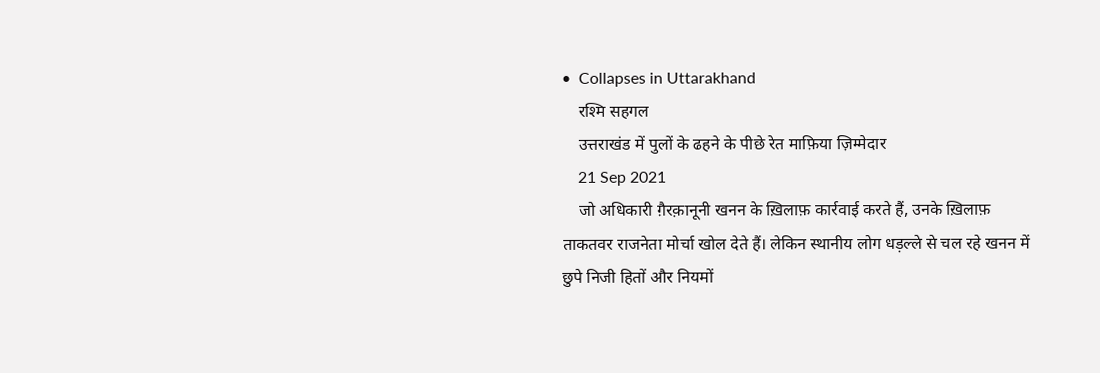•  Collapses in Uttarakhand
    रश्मि सहगल
    उत्तराखंड में पुलों के ढहने के पीछे रेत माफ़िया ज़िम्मेदार
    21 Sep 2021
    जो अधिकारी ग़ैरक़ानूनी खनन के ख़िलाफ़ कार्रवाई करते हैं, उनके ख़िलाफ़ ताकतवर राजनेता मोर्चा खोल देते हैं। लेकिन स्थानीय लोग धड़ल्ले से चल रहे खनन में छुपे निजी हितों और नियमों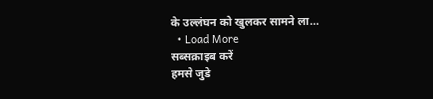के उल्लंघन को खुलकर सामने ला…
  • Load More
सब्सक्राइब करें
हमसे जुडे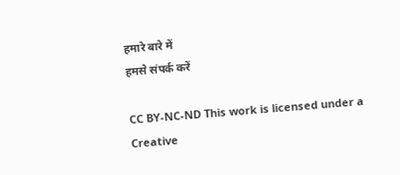हमारे बारे में
हमसे संपर्क करें

CC BY-NC-ND This work is licensed under a Creative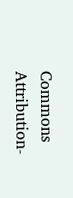Commons Attribution-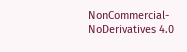NonCommercial-NoDerivatives 4.0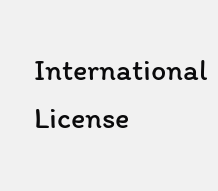International License